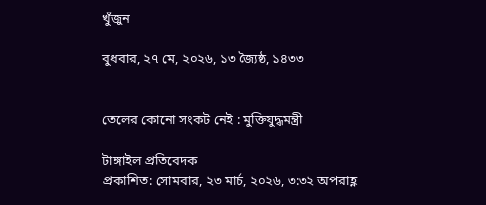খুঁজুন

বুধবার, ২৭ মে, ২০২৬, ১৩ জ্যৈষ্ঠ, ১৪৩৩


তেলের কোনো সংকট নেই : মুক্তিযুদ্ধমন্ত্রী

টাঙ্গাইল প্রতিবেদক
প্রকাশিত: সোমবার, ২৩ মার্চ, ২০২৬, ৩:৩২ অপরাহ্ণ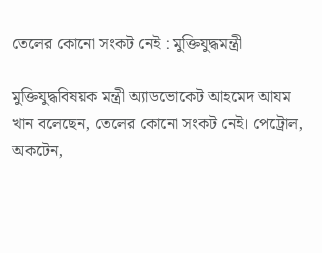তেলের কোনো সংকট নেই : মুক্তিযুদ্ধমন্ত্রী

মুক্তিযুদ্ধবিষয়ক মন্ত্রী অ্যাডভোকেট আহমেদ আযম খান বলেছেন, তেলের কোনো সংকট নেই। পেট্রোল, অকটেন,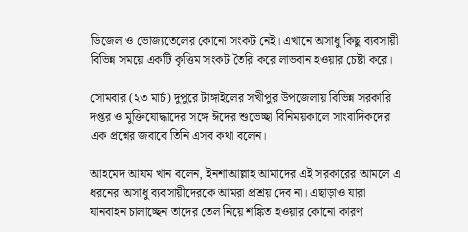ডিজেল ও ভোজ্যতেলের কোনো সংকট নেই। এখানে অসাধু কিছু ব্যবসায়ী বিভিন্ন সময়ে একটি কৃত্তিম সংকট তৈরি করে লাভবান হওয়ার চেষ্টা করে।

সোমবার (২৩ মার্চ) দুপুরে টাঙ্গাইলের সখীপুর উপজেলায় বিভিন্ন সরকারি দপ্তর ও মুক্তিযোদ্ধাদের সঙ্গে ঈদের শুভেচ্ছা বিনিময়কালে সাংবাদিকদের এক প্রশ্নের জবাবে তিনি এসব কথা বলেন।

আহমেদ আযম খান বলেন, ইনশাআল্লাহ আমাদের এই সরকারের আমলে এ ধরনের অসাধু ব্যবসায়ীদেরকে আমরা প্রশ্রয় দেব না। এছাড়াও যারা যানবাহন চালাচ্ছেন তাদের তেল নিয়ে শঙ্কিত হওয়ার কোনো কারণ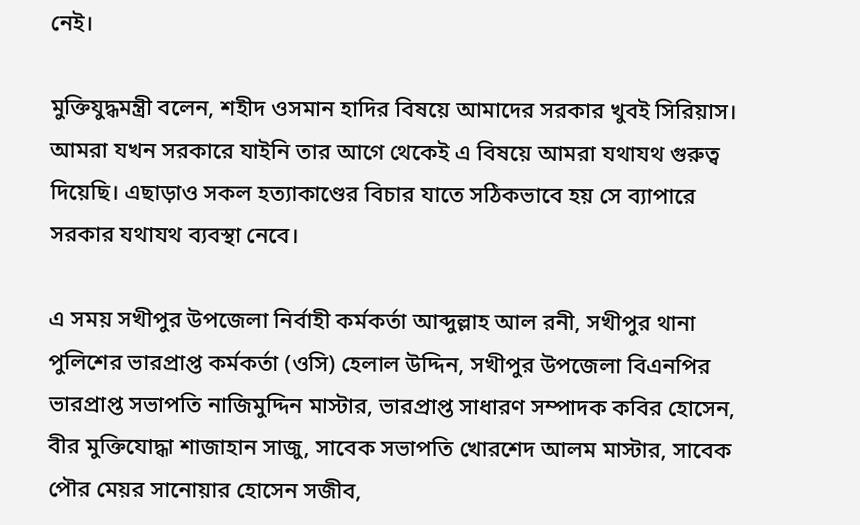নেই।

মুক্তিযুদ্ধমন্ত্রী বলেন, শহীদ ওসমান হাদির বিষয়ে আমাদের সরকার খুবই সিরিয়াস। আমরা যখন সরকারে যাইনি তার আগে থেকেই এ বিষয়ে আমরা যথাযথ গুরুত্ব দিয়েছি। এছাড়াও সকল হত্যাকাণ্ডের বিচার যাতে সঠিকভাবে হয় সে ব্যাপারে সরকার যথাযথ ব্যবস্থা নেবে।

এ সময় সখীপুর উপজেলা নির্বাহী কর্মকর্তা আব্দুল্লাহ আল রনী, সখীপুর থানা পুলিশের ভারপ্রাপ্ত কর্মকর্তা (ওসি) হেলাল উদ্দিন, সখীপুর উপজেলা বিএনপির ভারপ্রাপ্ত সভাপতি নাজিমুদ্দিন মাস্টার, ভারপ্রাপ্ত সাধারণ সম্পাদক কবির হোসেন, বীর মুক্তিযোদ্ধা শাজাহান সাজু, সাবেক সভাপতি খোরশেদ আলম মাস্টার, সাবেক পৌর মেয়র সানোয়ার হোসেন সজীব,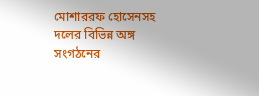মোশাররফ হোসেনসহ দলের বিভিন্ন অঙ্গ সংগঠনের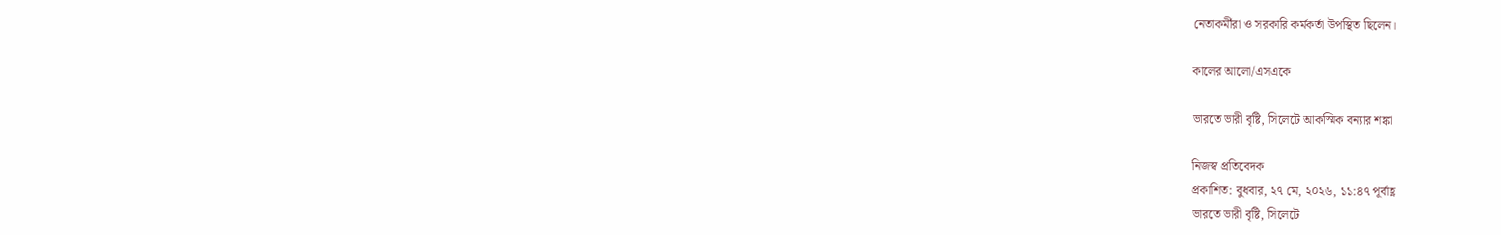নেতাকর্মীরা ও সরকারি কর্মকর্তা উপস্থিত ছিলেন।

কালের আলো/এসএকে

ভারতে ভারী বৃষ্টি, সিলেটে আকস্মিক বন্যার শঙ্কা

নিজস্ব প্রতিবেদক
প্রকাশিত: বুধবার, ২৭ মে, ২০২৬, ১১:৪৭ পূর্বাহ্ণ
ভারতে ভারী বৃষ্টি, সিলেটে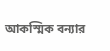আকস্মিক বন্যার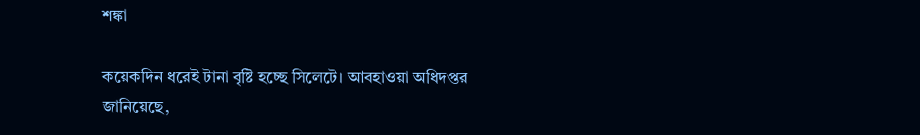শঙ্কা

কয়েকদিন ধরেই টানা বৃষ্টি হচ্ছে সিলেটে। আবহাওয়া অধিদপ্তর জানিয়েছে,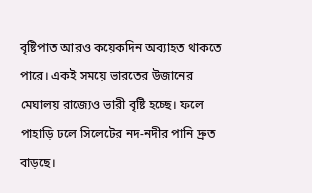বৃষ্টিপাত আরও কয়েকদিন অব্যাহত থাকতে পারে। একই সময়ে ভারতের উজানের মেঘালয় রাজ্যেও ভারী বৃষ্টি হচ্ছে। ফলে পাহাড়ি ঢলে সিলেটের নদ-নদীর পানি দ্রুত বাড়ছে।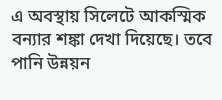এ অবস্থায় সিলেটে আকস্মিক বন্যার শঙ্কা দেখা দিয়েছে। তবে পানি উন্নয়ন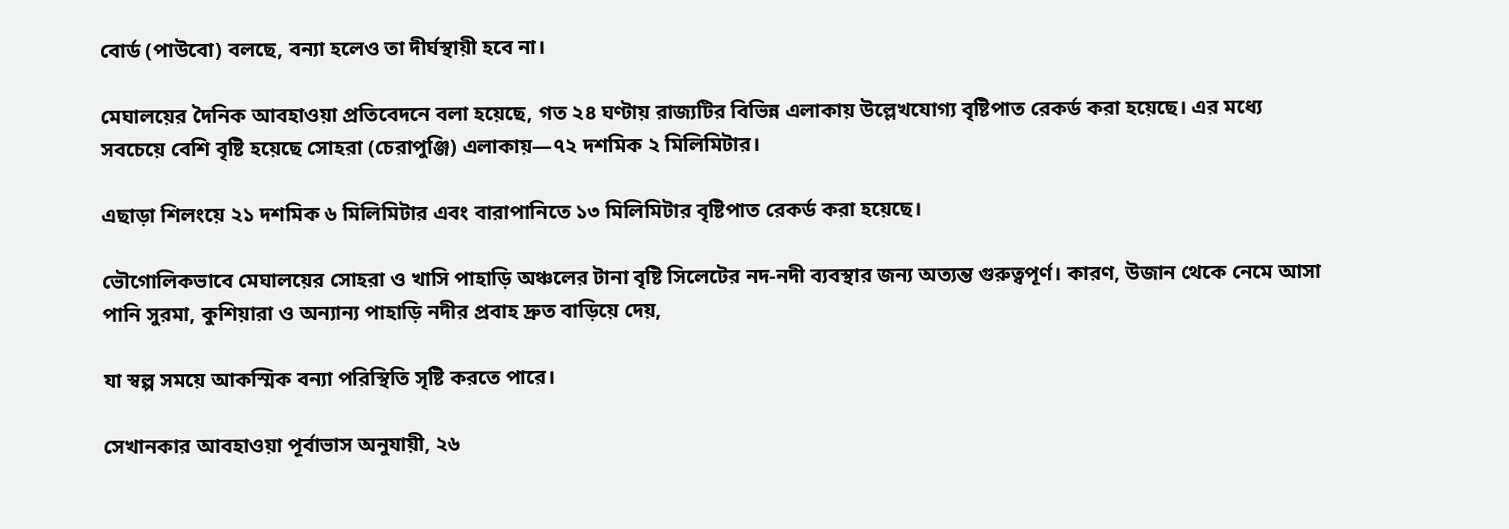বোর্ড (পাউবো) বলছে, বন্যা হলেও তা দীর্ঘস্থায়ী হবে না।

মেঘালয়ের দৈনিক আবহাওয়া প্রতিবেদনে বলা হয়েছে, গত ২৪ ঘণ্টায় রাজ্যটির বিভিন্ন এলাকায় উল্লেখযোগ্য বৃষ্টিপাত রেকর্ড করা হয়েছে। এর মধ্যে সবচেয়ে বেশি বৃষ্টি হয়েছে সোহরা (চেরাপুঞ্জি) এলাকায়—৭২ দশমিক ২ মিলিমিটার।

এছাড়া শিলংয়ে ২১ দশমিক ৬ মিলিমিটার এবং বারাপানিতে ১৩ মিলিমিটার বৃষ্টিপাত রেকর্ড করা হয়েছে।

ভৌগোলিকভাবে মেঘালয়ের সোহরা ও খাসি পাহাড়ি অঞ্চলের টানা বৃষ্টি সিলেটের নদ-নদী ব্যবস্থার জন্য অত্যন্ত গুরুত্বপূর্ণ। কারণ, উজান থেকে নেমে আসা পানি সুরমা, কুশিয়ারা ও অন্যান্য পাহাড়ি নদীর প্রবাহ দ্রুত বাড়িয়ে দেয়,

যা স্বল্প সময়ে আকস্মিক বন্যা পরিস্থিতি সৃষ্টি করতে পারে।

সেখানকার আবহাওয়া পূর্বাভাস অনুযায়ী, ২৬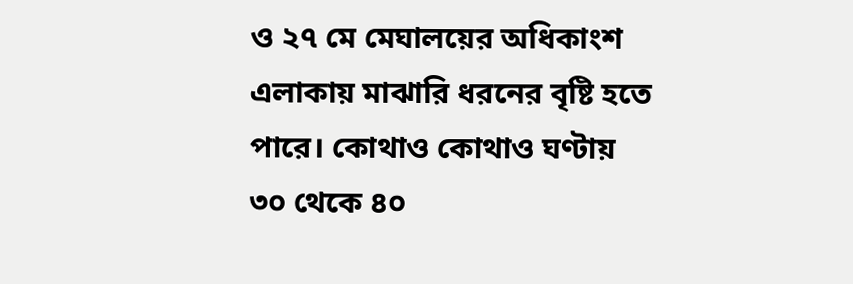ও ২৭ মে মেঘালয়ের অধিকাংশ এলাকায় মাঝারি ধরনের বৃষ্টি হতে পারে। কোথাও কোথাও ঘণ্টায় ৩০ থেকে ৪০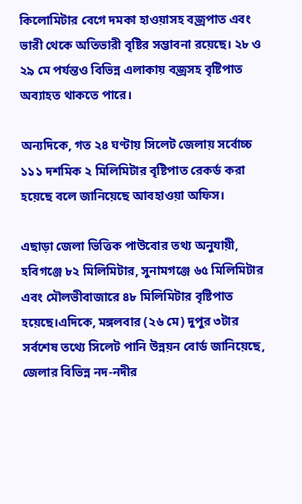কিলোমিটার বেগে দমকা হাওয়াসহ বজ্রপাত এবং ভারী থেকে অতিভারী বৃষ্টির সম্ভাবনা রয়েছে। ২৮ ও ২৯ মে পর্যন্তও বিভিন্ন এলাকায় বজ্রসহ বৃষ্টিপাত অব্যাহত থাকতে পারে।

অন্যদিকে, গত ২৪ ঘণ্টায় সিলেট জেলায় সর্বোচ্চ ১১১ দশমিক ২ মিলিমিটার বৃষ্টিপাত রেকর্ড করা হয়েছে বলে জানিয়েছে আবহাওয়া অফিস।

এছাড়া জেলা ভিত্তিক পাউবোর তথ্য অনুযায়ী, হবিগঞ্জে ৮২ মিলিমিটার, সুনামগঞ্জে ৬৫ মিলিমিটার এবং মৌলভীবাজারে ৪৮ মিলিমিটার বৃষ্টিপাত হয়েছে।এদিকে, মঙ্গলবার (২৬ মে) দুপুর ৩টার সর্বশেষ তথ্যে সিলেট পানি উন্নয়ন বোর্ড জানিয়েছে, জেলার বিভিন্ন নদ-নদীর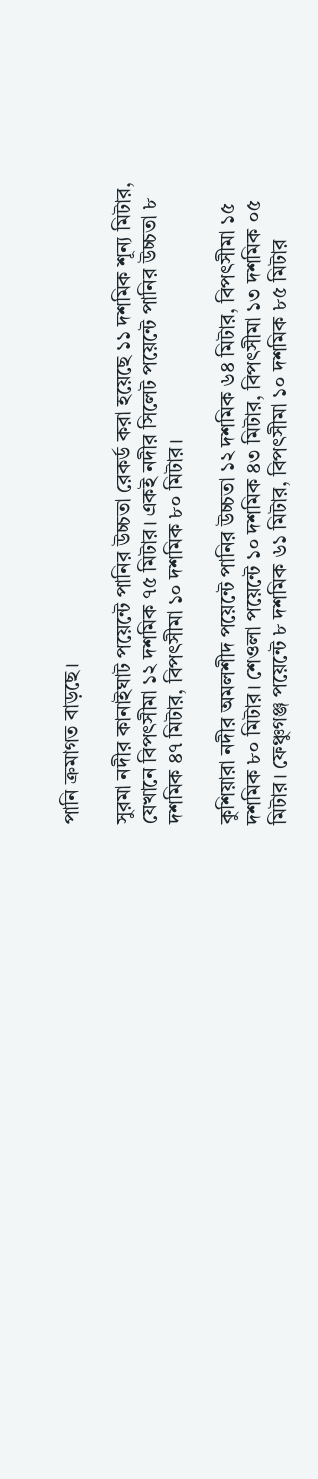পানি ক্রমাগত বাড়ছে।

সুরমা নদীর কানাইঘাট পয়েন্টে পানির উচ্চতা রেকর্ড করা হয়েছে ১১ দশমিক শূন্য মিটার, যেখানে বিপৎসীমা ১২ দশমিক ৭৫ মিটার। একই নদীর সিলেট পয়েন্টে পানির উচ্চতা ৮ দশমিক ৪৭ মিটার, বিপৎসীমা ১০ দশমিক ৮০ মিটার।

কুশিয়ারা নদীর অমলশীদ পয়েন্টে পানির উচ্চতা ১২ দশমিক ৬৪ মিটার, বিপৎসীমা ১৫ দশমিক ৮০ মিটার। শেওলা পয়েন্টে ১০ দশমিক ৪৩ মিটার, বিপৎসীমা ১৩ দশমিক ০৫ মিটার। ফেঞ্চুগঞ্জ পয়েন্টে ৮ দশমিক ৬১ মিটার, বিপৎসীমা ১০ দশমিক ৮৫ মিটার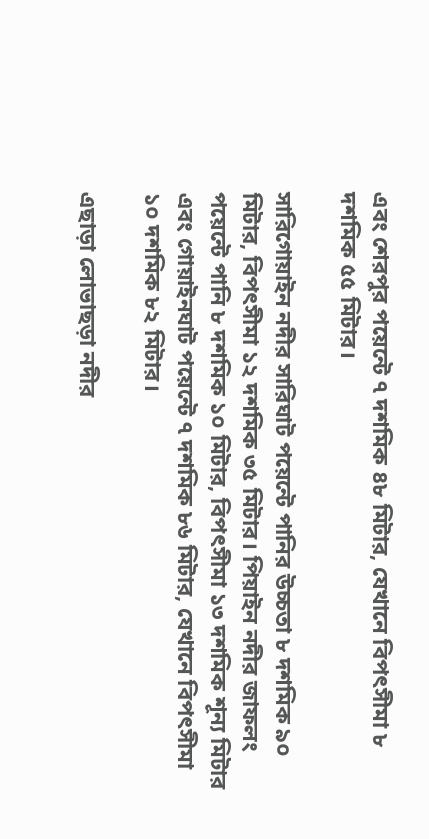এবং শেরপুর পয়েন্টে ৭ দশমিক ৪৮ মিটার, যেখানে বিপৎসীমা ৮ দশমিক ৫৫ মিটার।

সারিগোয়াইন নদীর সারিঘাট পয়েন্টে পানির উচ্চতা ৮ দশমিক ৯০ মিটার, বিপৎসীমা ১২ দশমিক ৩৫ মিটার। পিয়াইন নদীর জাফলং পয়েন্টে পানি ৮ দশমিক ১০ মিটার, বিপৎসীমা ১৩ দশমিক শূন্য মিটার এবং গোয়াইনঘাট পয়েন্টে ৭ দশমিক ৮৬ মিটার, যেখানে বিপৎসীমা ১০ দশমিক ৮২ মিটার।

এছাড়া লোভাছড়া নদীর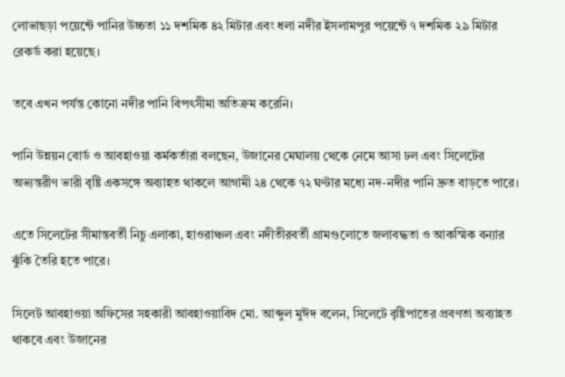লোভাছড়া পয়েন্টে পানির উচ্চতা ১১ দশমিক ৪২ মিটার এবং ধলা নদীর ইসলামপুর পয়েন্টে ৭ দশমিক ২৯ মিটার রেকর্ড করা হয়েছে।

তবে এখন পর্যন্ত কোনো নদীর পানি বিপৎসীমা অতিক্রম করেনি।

পানি উন্নয়ন বোর্ড ও আবহাওয়া কর্মকর্তারা বলছেন, উজানের মেঘালয় থেকে নেমে আসা ঢল এবং সিলেটের অভ্যন্তরীণ ভারী বৃষ্টি একসঙ্গে অব্যাহত থাকলে আগামী ২৪ থেকে ৭২ ঘণ্টার মধ্যে নদ-নদীর পানি দ্রুত বাড়তে পারে।

এতে সিলেটের সীমান্তবর্তী নিচু এলাকা, হাওরাঞ্চল এবং নদীতীরবর্তী গ্রামগুলোতে জলাবদ্ধতা ও আকস্মিক বন্যার ঝুঁকি তৈরি হতে পারে।

সিলেট আবহাওয়া অফিসের সহকারী আবহাওয়াবিদ মো. আব্দুল মুঈদ বলেন, সিলেটে বৃষ্টিপাতের প্রবণতা অব্যাহত থাকবে এবং উজানের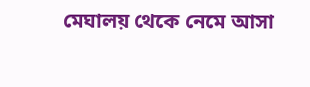মেঘালয় থেকে নেমে আসা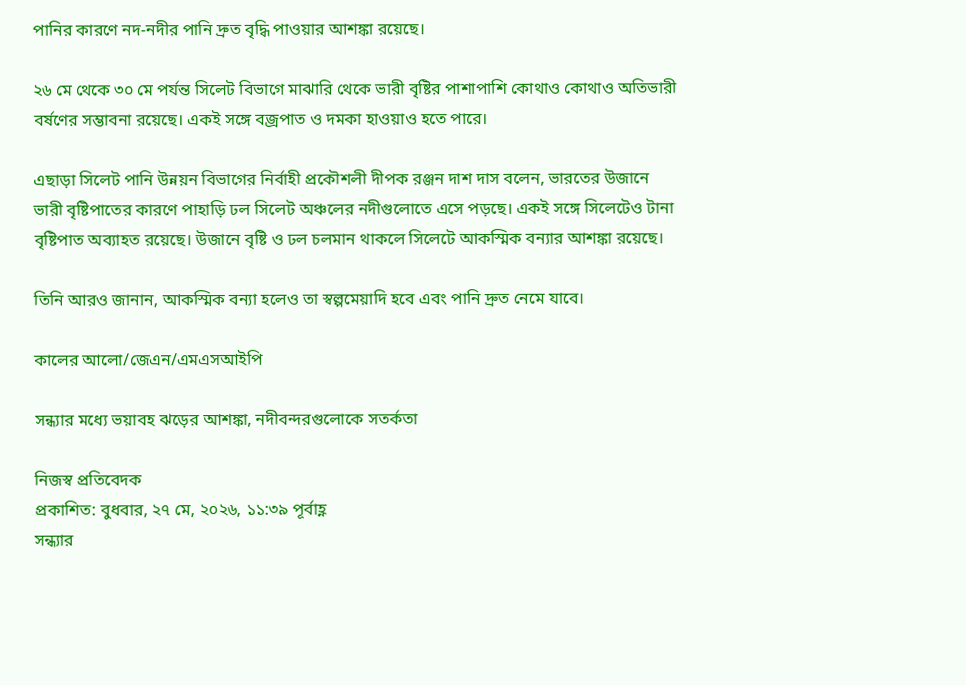পানির কারণে নদ-নদীর পানি দ্রুত বৃদ্ধি পাওয়ার আশঙ্কা রয়েছে।

২৬ মে থেকে ৩০ মে পর্যন্ত সিলেট বিভাগে মাঝারি থেকে ভারী বৃষ্টির পাশাপাশি কোথাও কোথাও অতিভারী বর্ষণের সম্ভাবনা রয়েছে। একই সঙ্গে বজ্রপাত ও দমকা হাওয়াও হতে পারে।

এছাড়া সিলেট পানি উন্নয়ন বিভাগের নির্বাহী প্রকৌশলী দীপক রঞ্জন দাশ দাস বলেন, ভারতের উজানে ভারী বৃষ্টিপাতের কারণে পাহাড়ি ঢল সিলেট অঞ্চলের নদীগুলোতে এসে পড়ছে। একই সঙ্গে সিলেটেও টানা বৃষ্টিপাত অব্যাহত রয়েছে। উজানে বৃষ্টি ও ঢল চলমান থাকলে সিলেটে আকস্মিক বন্যার আশঙ্কা রয়েছে।

তিনি আরও জানান, আকস্মিক বন্যা হলেও তা স্বল্পমেয়াদি হবে এবং পানি দ্রুত নেমে যাবে।

কালের আলো/জেএন/এমএসআইপি

সন্ধ্যার মধ্যে ভয়াবহ ঝড়ের আশঙ্কা, নদীবন্দরগুলোকে সতর্কতা

নিজস্ব প্রতিবেদক
প্রকাশিত: বুধবার, ২৭ মে, ২০২৬, ১১:৩৯ পূর্বাহ্ণ
সন্ধ্যার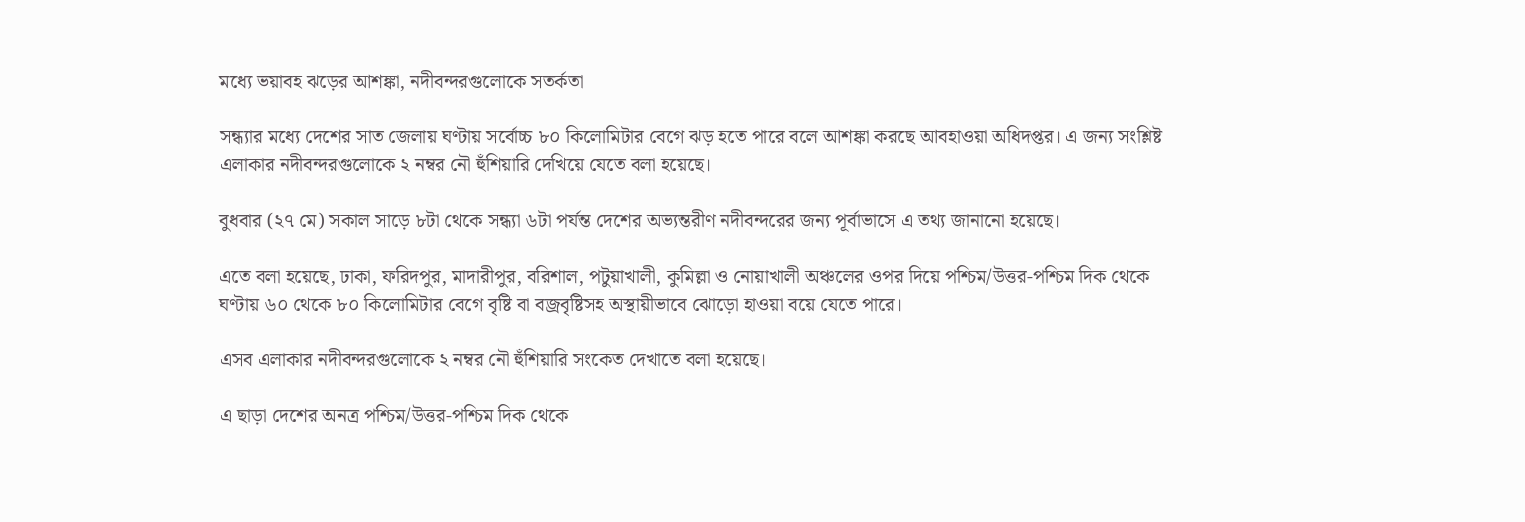মধ্যে ভয়াবহ ঝড়ের আশঙ্কা, নদীবন্দরগুলোকে সতর্কতা

সন্ধ্যার মধ্যে দেশের সাত জেলায় ঘণ্টায় সর্বোচ্চ ৮০ কিলোমিটার বেগে ঝড় হতে পারে বলে আশঙ্কা করছে আবহাওয়া অধিদপ্তর। এ জন্য সংশ্লিষ্ট এলাকার নদীবন্দরগুলোকে ২ নম্বর নৌ হুঁশিয়ারি দেখিয়ে যেতে বলা হয়েছে।

বুধবার (২৭ মে) সকাল সাড়ে ৮টা থেকে সন্ধ্যা ৬টা পর্যন্ত দেশের অভ্যন্তরীণ নদীবন্দরের জন্য পূর্বাভাসে এ তথ্য জানানো হয়েছে।

এতে বলা হয়েছে, ঢাকা, ফরিদপুর, মাদারীপুর, বরিশাল, পটুয়াখালী, কুমিল্লা ও নোয়াখালী অঞ্চলের ওপর দিয়ে পশ্চিম/উত্তর-পশ্চিম দিক থেকে ঘণ্টায় ৬০ থেকে ৮০ কিলোমিটার বেগে বৃষ্টি বা বজ্রবৃষ্টিসহ অস্থায়ীভাবে ঝোড়ো হাওয়া বয়ে যেতে পারে।

এসব এলাকার নদীবন্দরগুলোকে ২ নম্বর নৌ হুঁশিয়ারি সংকেত দেখাতে বলা হয়েছে।

এ ছাড়া দেশের অনত্র পশ্চিম/উত্তর-পশ্চিম দিক থেকে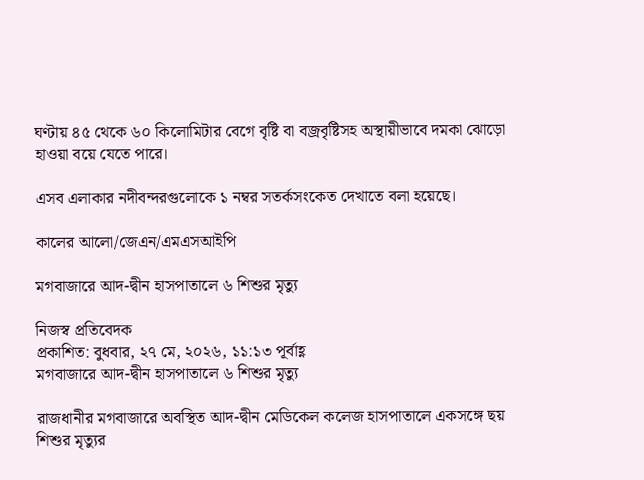ঘণ্টায় ৪৫ থেকে ৬০ কিলোমিটার বেগে বৃষ্টি বা বজ্রবৃষ্টিসহ অস্থায়ীভাবে দমকা ঝোড়ো হাওয়া বয়ে যেতে পারে।

এসব এলাকার নদীবন্দরগুলোকে ১ নম্বর সতর্কসংকেত দেখাতে বলা হয়েছে।

কালের আলো/জেএন/এমএসআইপি

মগবাজারে আদ-দ্বীন হাসপাতালে ৬ শিশুর মৃত্যু

নিজস্ব প্রতিবেদক
প্রকাশিত: বুধবার, ২৭ মে, ২০২৬, ১১:১৩ পূর্বাহ্ণ
মগবাজারে আদ-দ্বীন হাসপাতালে ৬ শিশুর মৃত্যু

রাজধানীর মগবাজারে অবস্থিত আদ-দ্বীন মেডিকেল কলেজ হাসপাতালে একসঙ্গে ছয় শিশুর মৃত্যুর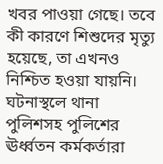খবর পাওয়া গেছে। তবে কী কারণে শিশুদের মৃত্যু হয়েছে, তা এখনও নিশ্চিত হওয়া যায়নি। ঘটনাস্থলে থানা পুলিশসহ পুলিশের ঊর্ধ্বতন কর্মকর্তারা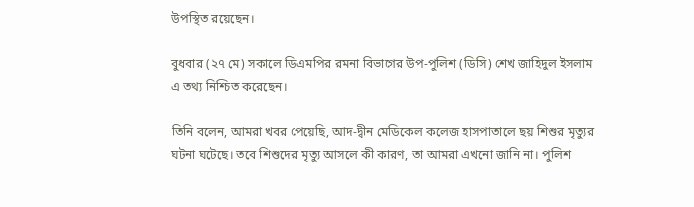উপস্থিত রয়েছেন।

বুধবার (২৭ মে) সকালে ডিএমপির রমনা বিভাগের উপ-পুলিশ (ডিসি) শেখ জাহিদুল ইসলাম এ তথ্য নিশ্চিত করেছেন।

তিনি বলেন, আমরা খবর পেয়েছি, আদ-দ্বীন মেডিকেল কলেজ হাসপাতালে ছয় শিশুর মৃত্যুর ঘটনা ঘটেছে। তবে শিশুদের মৃত্যু আসলে কী কারণ, তা আমরা এখনো জানি না। পুলিশ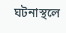ঘটনাস্থলে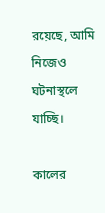রয়েছে, আমি নিজেও ঘটনাস্থলে যাচ্ছি।

কালের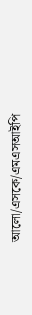আলো/এসকে/এমএসআইপি